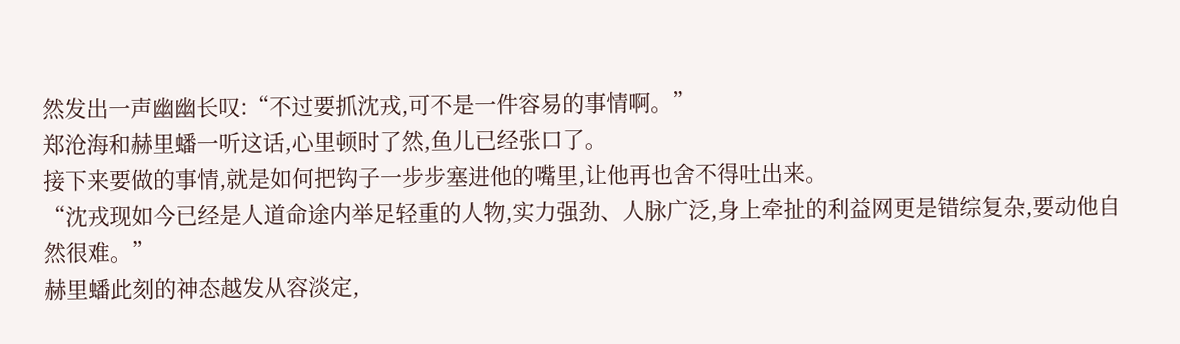然发出一声幽幽长叹:“不过要抓沈戎,可不是一件容易的事情啊。”
郑沧海和赫里蟠一听这话,心里顿时了然,鱼儿已经张口了。
接下来要做的事情,就是如何把钩子一步步塞进他的嘴里,让他再也舍不得吐出来。
“沈戎现如今已经是人道命途内举足轻重的人物,实力强劲、人脉广泛,身上牵扯的利益网更是错综复杂,要动他自然很难。”
赫里蟠此刻的神态越发从容淡定,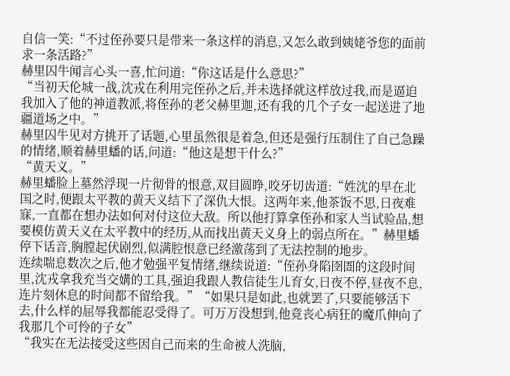自信一笑:“不过侄孙要只是带来一条这样的消息,又怎么敢到姨姥爷您的面前求一条活路?”
赫里囚牛闻言心头一喜,忙问道:“你这话是什么意思?”
“当初天伦城一战,沈戎在利用完侄孙之后,并未选择就这样放过我,而是逼迫我加入了他的神道教派,将侄孙的老父赫里迦,还有我的几个子女一起送进了地疆道场之中。”
赫里囚牛见对方挑开了话题,心里虽然很是着急,但还是强行压制住了自己急躁的情绪,顺着赫里蟠的话,问道:“他这是想干什么?”
“黄天义。”
赫里蟠脸上墓然浮现一片彻骨的恨意,双目圆睁,咬牙切齿道:“姓沈的早在北国之时,便跟太平教的黄天义结下了深仇大恨。这两年来,他茶饭不思,日夜难寐,一直都在想办法如何对付这位大敌。所以他打算拿侄孙和家人当试验品,想要模仿黄天义在太平教中的经历,从而找出黄天义身上的弱点所在。”赫里蟠停下话音,胸膛起伏剧烈,似满腔恨意已经激荡到了无法控制的地步。
连续喘息数次之后,他才勉强平复情绪,继续说道:“侄孙身陷囹圄的这段时间里,沈戎拿我充当交媾的工具,强迫我跟人教信徒生儿育女,日夜不停,昼夜不息,连片刻休息的时间都不留给我。”“如果只是如此,也就罢了,只要能够活下去,什么样的屈辱我都能忍受得了。可万万没想到,他竟丧心病狂的魔爪伸向了我那几个可怜的子女”
“我实在无法接受这些因自己而来的生命被人洗脑,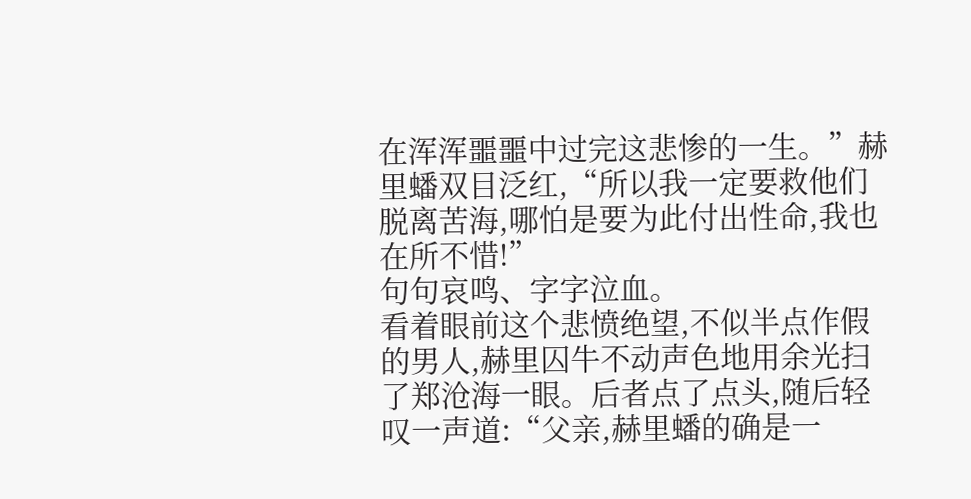在浑浑噩噩中过完这悲惨的一生。”赫里蟠双目泛红,“所以我一定要救他们脱离苦海,哪怕是要为此付出性命,我也在所不惜!”
句句哀鸣、字字泣血。
看着眼前这个悲愤绝望,不似半点作假的男人,赫里囚牛不动声色地用余光扫了郑沧海一眼。后者点了点头,随后轻叹一声道:“父亲,赫里蟠的确是一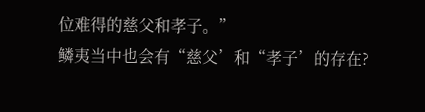位难得的慈父和孝子。”
鳞夷当中也会有“慈父’和“孝子’的存在?